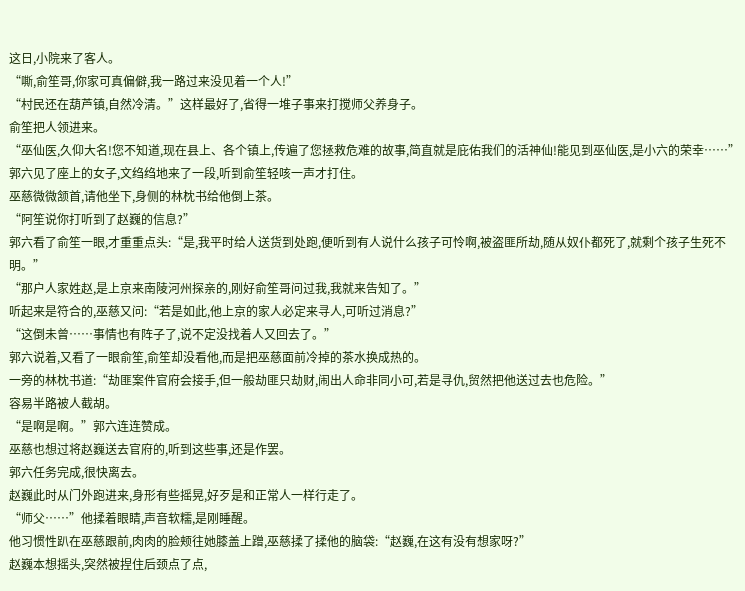这日,小院来了客人。
“嘶,俞笙哥,你家可真偏僻,我一路过来没见着一个人!”
“村民还在葫芦镇,自然冷清。”这样最好了,省得一堆子事来打搅师父养身子。
俞笙把人领进来。
“巫仙医,久仰大名!您不知道,现在县上、各个镇上,传遍了您拯救危难的故事,简直就是庇佑我们的活神仙!能见到巫仙医,是小六的荣幸……”
郭六见了座上的女子,文绉绉地来了一段,听到俞笙轻咳一声才打住。
巫慈微微颔首,请他坐下,身侧的林枕书给他倒上茶。
“阿笙说你打听到了赵巍的信息?”
郭六看了俞笙一眼,才重重点头:“是,我平时给人送货到处跑,便听到有人说什么孩子可怜啊,被盗匪所劫,随从奴仆都死了,就剩个孩子生死不明。”
“那户人家姓赵,是上京来南陵河州探亲的,刚好俞笙哥问过我,我就来告知了。”
听起来是符合的,巫慈又问:“若是如此,他上京的家人必定来寻人,可听过消息?”
“这倒未曾……事情也有阵子了,说不定没找着人又回去了。”
郭六说着,又看了一眼俞笙,俞笙却没看他,而是把巫慈面前冷掉的茶水换成热的。
一旁的林枕书道:“劫匪案件官府会接手,但一般劫匪只劫财,闹出人命非同小可,若是寻仇,贸然把他送过去也危险。”
容易半路被人截胡。
“是啊是啊。”郭六连连赞成。
巫慈也想过将赵巍送去官府的,听到这些事,还是作罢。
郭六任务完成,很快离去。
赵巍此时从门外跑进来,身形有些摇晃,好歹是和正常人一样行走了。
“师父……”他揉着眼睛,声音软糯,是刚睡醒。
他习惯性趴在巫慈跟前,肉肉的脸颊往她膝盖上蹭,巫慈揉了揉他的脑袋:“赵巍,在这有没有想家呀?”
赵巍本想摇头,突然被捏住后颈点了点,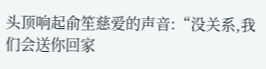头顶响起俞笙慈爱的声音:“没关系,我们会送你回家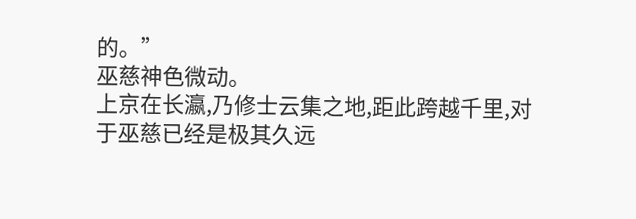的。”
巫慈神色微动。
上京在长瀛,乃修士云集之地,距此跨越千里,对于巫慈已经是极其久远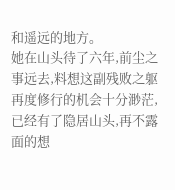和遥远的地方。
她在山头待了六年,前尘之事远去,料想这副残败之躯再度修行的机会十分渺茫,已经有了隐居山头,再不露面的想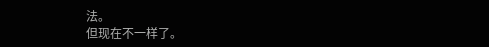法。
但现在不一样了。